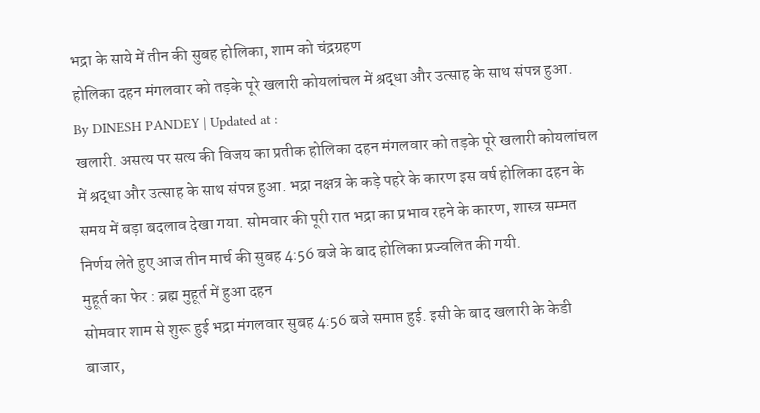भद्रा के साये में तीन की सुबह होलिका, शाम को चंद्रग्रहण
होलिका दहन मंगलवार को तड़के पूरे खलारी कोयलांचल में श्रद्धा और उत्साह के साथ संपन्न हुआ.
By DINESH PANDEY | Updated at :
खलारी. असत्य पर सत्य की विजय का प्रतीक होलिका दहन मंगलवार को तड़के पूरे खलारी कोयलांचल में श्रद्धा और उत्साह के साथ संपन्न हुआ. भद्रा नक्षत्र के कड़े पहरे के कारण इस वर्ष होलिका दहन के समय में बड़ा बदलाव देखा गया. सोमवार की पूरी रात भद्रा का प्रभाव रहने के कारण, शास्त्र सम्मत निर्णय लेते हुए आज तीन मार्च की सुबह 4:56 बजे के बाद होलिका प्रज्वलित की गयी.
मुहूर्त का फेर : ब्रह्म मुहूर्त में हुआ दहन
सोमवार शाम से शुरू हुई भद्रा मंगलवार सुबह 4:56 बजे समाप्त हुई. इसी के बाद खलारी के केडी बाजार,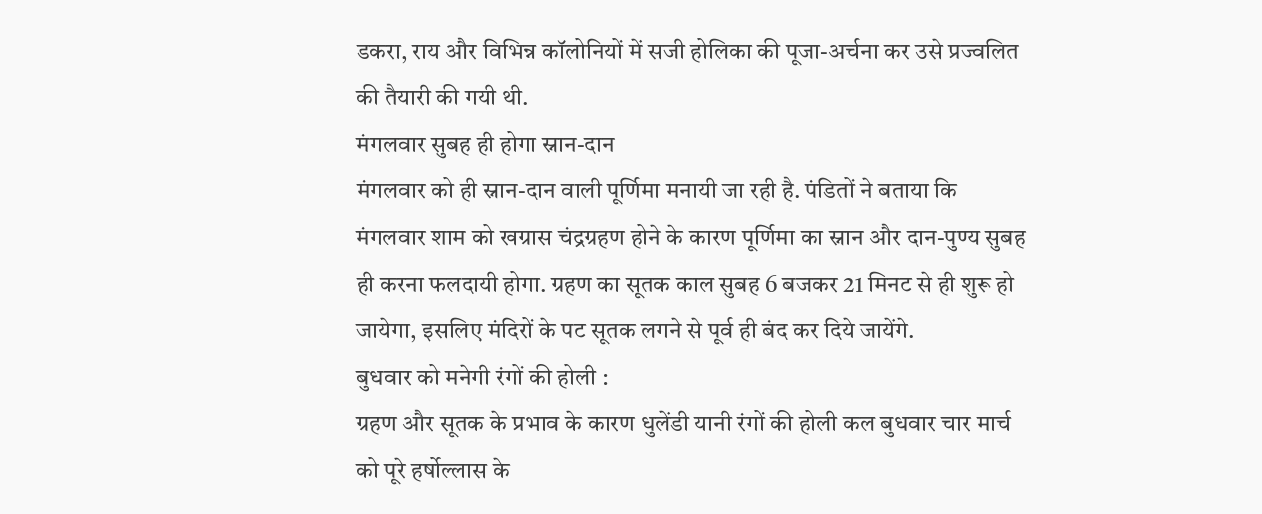डकरा, राय और विभिन्न कॉलोनियों में सजी होलिका की पूजा-अर्चना कर उसे प्रज्वलित की तैयारी की गयी थी.
मंगलवार सुबह ही होगा स्नान-दान
मंगलवार को ही स्नान-दान वाली पूर्णिमा मनायी जा रही है. पंडितों ने बताया कि मंगलवार शाम को खग्रास चंद्रग्रहण होने के कारण पूर्णिमा का स्नान और दान-पुण्य सुबह ही करना फलदायी होगा. ग्रहण का सूतक काल सुबह 6 बजकर 21 मिनट से ही शुरू हो जायेगा, इसलिए मंदिरों के पट सूतक लगने से पूर्व ही बंद कर दिये जायेंगे.
बुधवार को मनेगी रंगों की होली :
ग्रहण और सूतक के प्रभाव के कारण धुलेंडी यानी रंगों की होली कल बुधवार चार मार्च को पूरे हर्षोल्लास के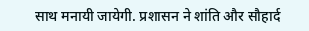साथ मनायी जायेगी. प्रशासन ने शांति और सौहार्द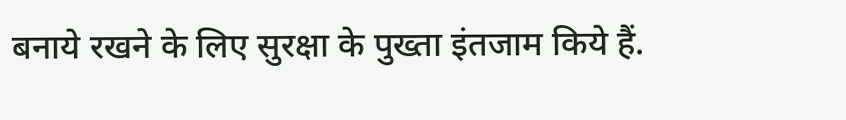बनाये रखने के लिए सुरक्षा के पुख्ता इंतजाम किये हैं.